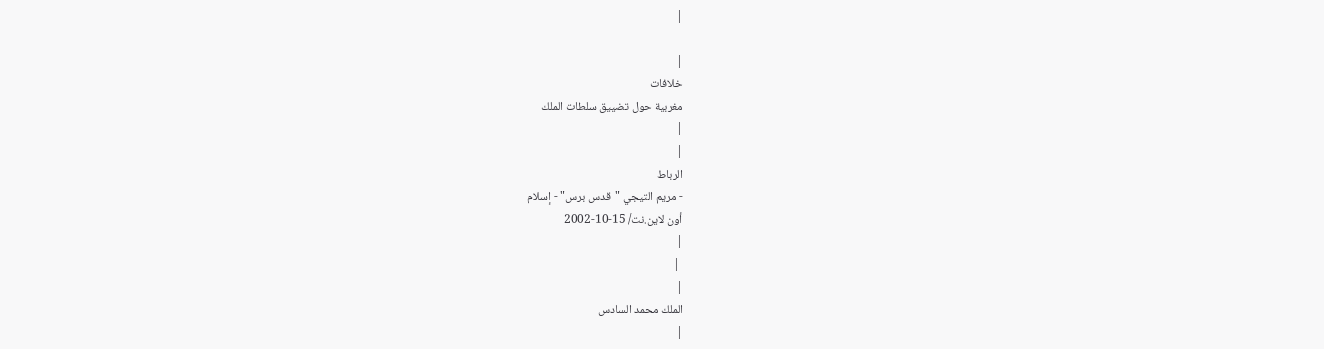|

|
خلافات
مغربية حول تضييق سلطات الملك
|
|
الرباط
- مريم التيجي "قدس برس" - إسلام
أون لاين.نت/ 15-10-2002
|
 |
|
الملك محمد السادس
|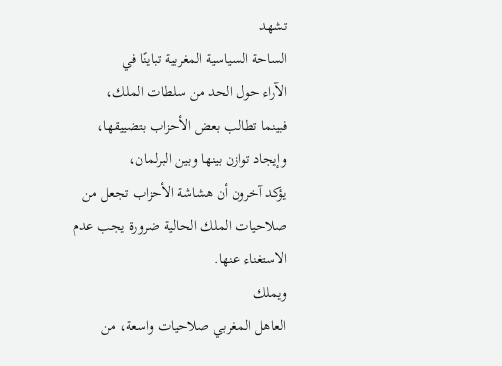تشهد
الساحة السياسية المغربية تباينًا في
الآراء حول الحد من سلطات الملك،
فبينما تطالب بعض الأحزاب بتضييقها،
وإيجاد توازن بينها وبين البرلمان،
يؤكد آخرون أن هشاشة الأحزاب تجعل من
صلاحيات الملك الحالية ضرورة يجب عدم
الاستغناء عنها.
ويملك
العاهل المغربي صلاحيات واسعة، من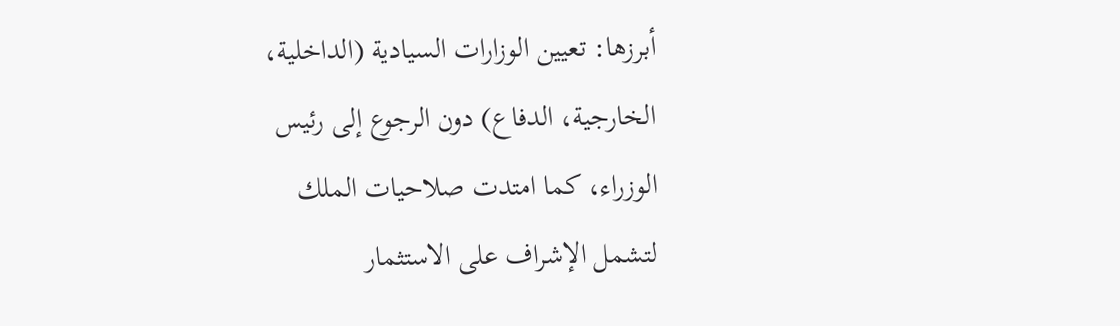أبرزها: تعيين الوزارات السيادية (الداخلية،
الخارجية، الدفاع) دون الرجوع إلى رئيس
الوزراء، كما امتدت صلاحيات الملك
لتشمل الإشراف على الاستثمار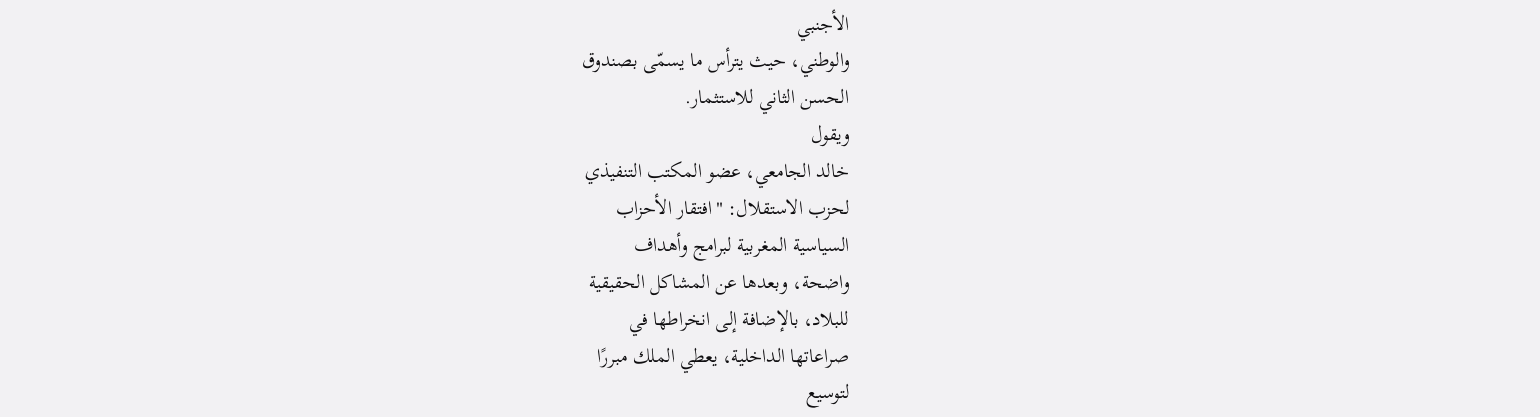الأجنبي
والوطني، حيث يترأس ما يسمّى بصندوق
الحسن الثاني للاستثمار.
ويقول
خالد الجامعي، عضو المكتب التنفيذي
لحزب الاستقلال: "افتقار الأحزاب
السياسية المغربية لبرامج وأهداف
واضحة، وبعدها عن المشاكل الحقيقية
للبلاد، بالإضافة إلى انخراطها في
صراعاتها الداخلية، يعطي الملك مبررًا
لتوسيع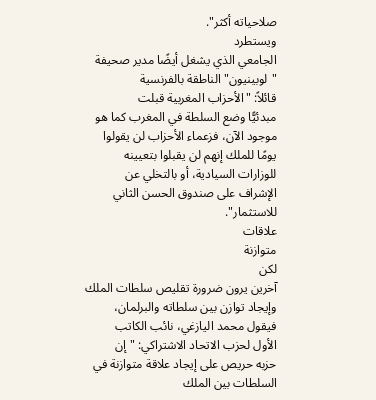صلاحياته أكثر".
ويستطرد
الجامعي الذي يشغل أيضًا مدير صحيفة
"لوبينيون" الناطقة بالفرنسية
قائلاً: "الأحزاب المغربية قبلت
مبدئيًّا وضع السلطة في المغرب كما هو
موجود الآن، فزعماء الأحزاب لن يقولوا
يومًا للملك إنهم لن يقبلوا بتعيينه
للوزارات السيادية، أو بالتخلي عن
الإشراف على صندوق الحسن الثاني
للاستثمار".
علاقات
متوازنة
لكن
آخرين يرون ضرورة تقليص سلطات الملك
وإيجاد توازن بين سلطاته والبرلمان،
فيقول محمد اليازغي، نائب الكاتب
الأول لحزب الاتحاد الاشتراكي: "إن
حزبه حريص على إيجاد علاقة متوازنة في
السلطات بين الملك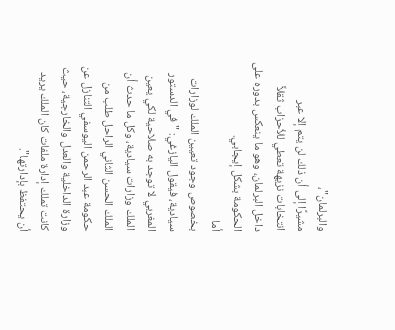والبرلمان"،
مشيرًا إلى أن ذلك لن يتم إلا عبر
انتخابات نزيهة تعطي للأحزاب ثقلاً
داخل البرلمان، وهو ما ينعكس بدوره على
الحكومة بشكل إيجابي.
أما
بخصوص وجود تعيين الملك لوزارات
سيادية، فيقول اليازغي: "في الدستور
المغربي لا توجد به صلاحية لكي يعين
الملك وزارات سيادية، وكل ما حدث أن
الملك الحسن الثاني الراحل طلب من
حكومة عبد الرحمن اليوسفي التنازل عن
وزارة الداخلية والعدل والخارجية، حيث
كانت تملك إدارة ملفات كان الملك يريد
أن يحتفظ بإدارتها".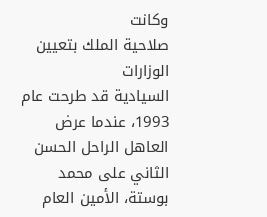وكانت
صلاحية الملك بتعيين الوزارات
السيادية قد طرحت عام 1993، عندما عرض
العاهل الراحل الحسن الثاني على محمد
بوستة، الأمين العام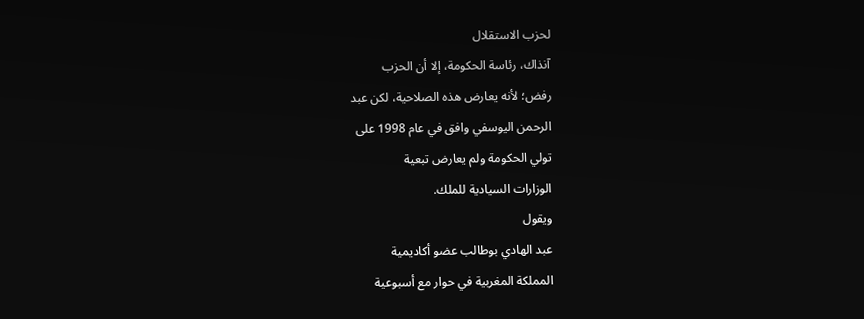لحزب الاستقلال
آنذاك، رئاسة الحكومة، إلا أن الحزب
رفض؛ لأنه يعارض هذه الصلاحية، لكن عبد
الرحمن اليوسفي وافق في عام 1998 على
تولي الحكومة ولم يعارض تبعية
الوزارات السيادية للملك.
ويقول
عبد الهادي بوطالب عضو أكاديمية
المملكة المغربية في حوار مع أسبوعية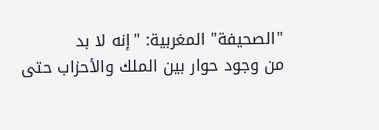"الصحيفة" المغربية: "إنه لا بد
من وجود حوار بين الملك والأحزاب حتى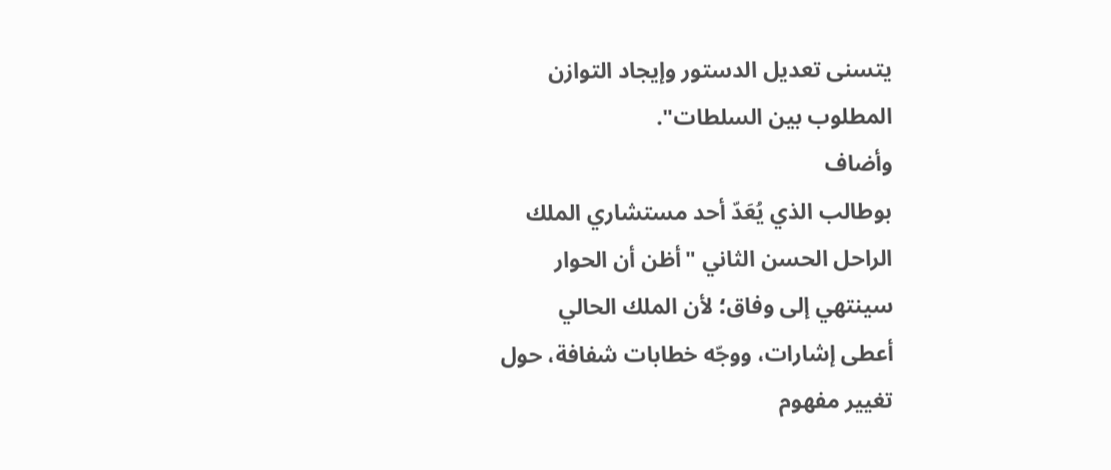يتسنى تعديل الدستور وإيجاد التوازن
المطلوب بين السلطات".
وأضاف
بوطالب الذي يُعَدّ أحد مستشاري الملك
الراحل الحسن الثاني "أظن أن الحوار
سينتهي إلى وفاق؛ لأن الملك الحالي
أعطى إشارات، ووجّه خطابات شفافة، حول
تغيير مفهوم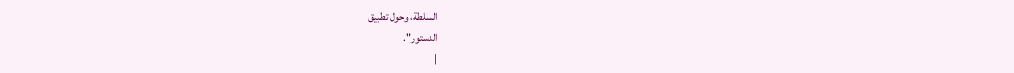السلطة، وحول تطبيق
الدستور".
|